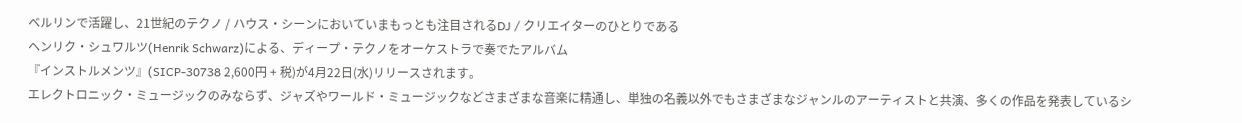ベルリンで活躍し、21世紀のテクノ / ハウス・シーンにおいていまもっとも注目されるDJ / クリエイターのひとりである
ヘンリク・シュワルツ(Henrik Schwarz)による、ディープ・テクノをオーケストラで奏でたアルバム
『インストルメンツ』(SICP-30738 2,600円 + 税)が4月22日(水)リリースされます。
エレクトロニック・ミュージックのみならず、ジャズやワールド・ミュージックなどさまざまな音楽に精通し、単独の名義以外でもさまざまなジャンルのアーティストと共演、多くの作品を発表しているシ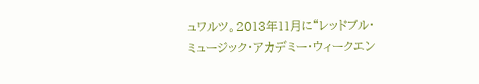ュワルツ。2013年11月に“レッドブル・ミュージック・アカデミー・ウィークエン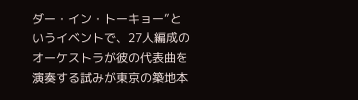ダー・イン・トーキョー”というイベントで、27人編成のオーケストラが彼の代表曲を演奏する試みが東京の築地本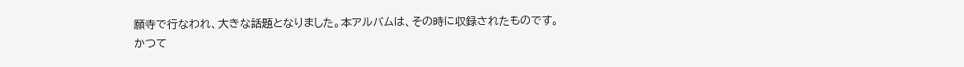願寺で行なわれ、大きな話題となりました。本アルバムは、その時に収録されたものです。
かつて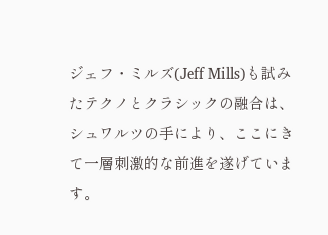ジェフ・ミルズ(Jeff Mills)も試みたテクノとクラシックの融合は、シュワルツの手により、ここにきて一層刺激的な前進を遂げています。